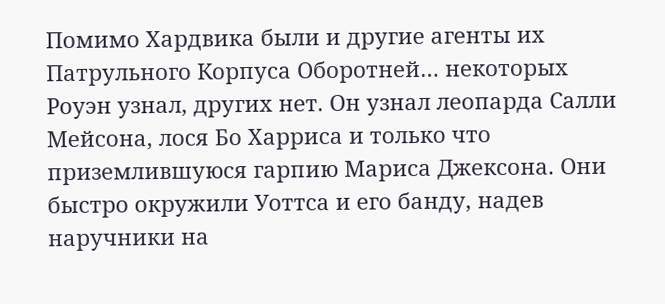Помимо Хардвика были и другие агенты их Патрульного Корпуса Оборотней… некоторых Роуэн узнал, других нет. Он узнал леопарда Салли Мейсона, лося Бо Харриса и только что приземлившуюся гарпию Мариса Джексона. Они быстро окружили Уоттса и его банду, надев наручники на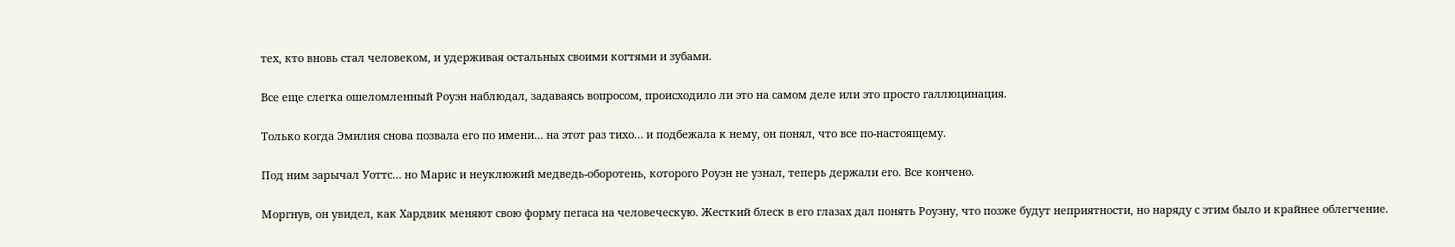тех, кто вновь стал человеком, и удерживая остальных своими когтями и зубами.

Все еще слегка ошеломленный Роуэн наблюдал, задаваясь вопросом, происходило ли это на самом деле или это просто галлюцинация.

Только когда Эмилия снова позвала его по имени… на этот раз тихо… и подбежала к нему, он понял, что все по-настоящему.

Под ним зарычал Уоттс… но Марис и неуклюжий медведь-оборотень, которого Роуэн не узнал, теперь держали его. Все кончено.

Моргнув, он увидел, как Хардвик меняют свою форму пегаса на человеческую. Жесткий блеск в его глазах дал понять Роуэну, что позже будут неприятности, но наряду с этим было и крайнее облегчение.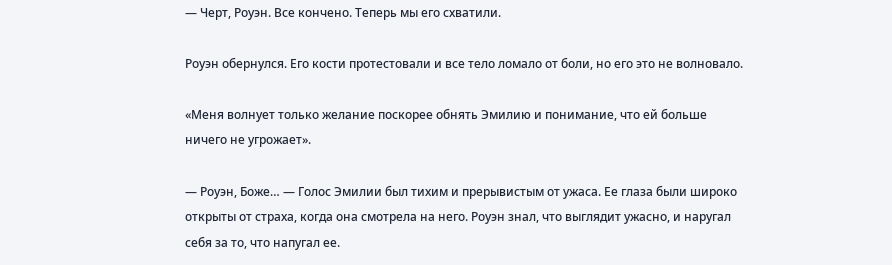— Черт, Роуэн. Все кончено. Теперь мы его схватили.

Роуэн обернулся. Его кости протестовали и все тело ломало от боли, но его это не волновало.

«Меня волнует только желание поскорее обнять Эмилию и понимание, что ей больше ничего не угрожает».

— Роуэн, Боже… — Голос Эмилии был тихим и прерывистым от ужаса. Ее глаза были широко открыты от страха, когда она смотрела на него. Роуэн знал, что выглядит ужасно, и наругал себя за то, что напугал ее.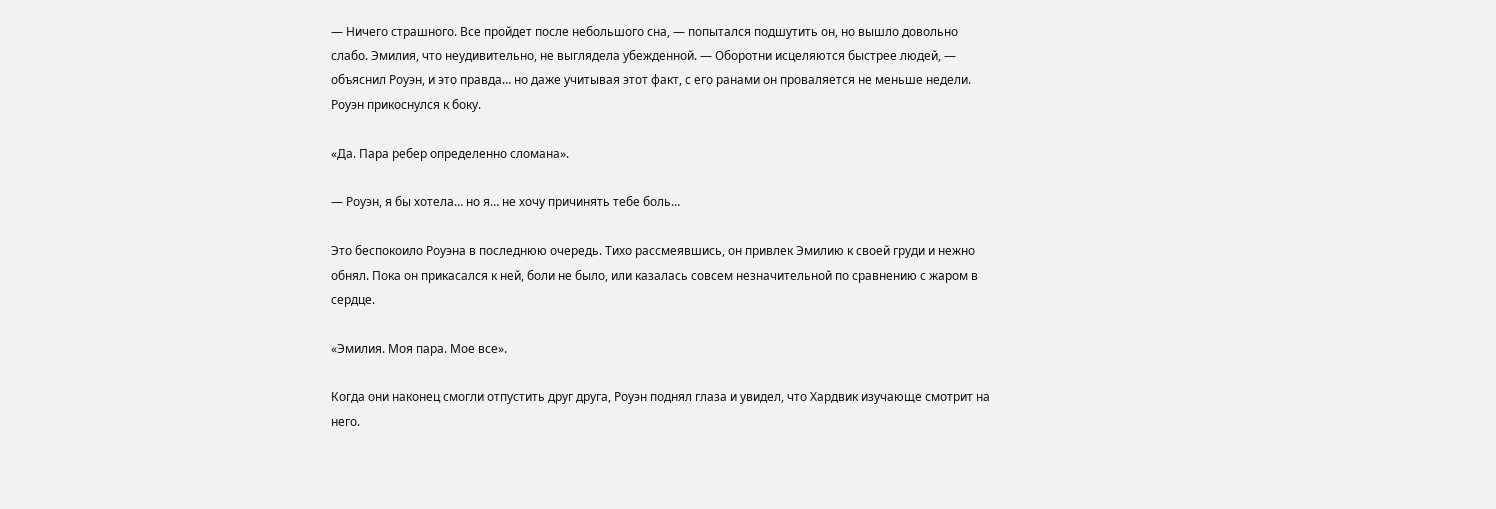— Ничего страшного. Все пройдет после небольшого сна, — попытался подшутить он, но вышло довольно слабо. Эмилия, что неудивительно, не выглядела убежденной. — Оборотни исцеляются быстрее людей, — объяснил Роуэн, и это правда… но даже учитывая этот факт, с его ранами он проваляется не меньше недели. Роуэн прикоснулся к боку.

«Да. Пара ребер определенно сломана».

— Роуэн, я бы хотела… но я… не хочу причинять тебе боль…

Это беспокоило Роуэна в последнюю очередь. Тихо рассмеявшись, он привлек Эмилию к своей груди и нежно обнял. Пока он прикасался к ней, боли не было, или казалась совсем незначительной по сравнению с жаром в сердце.

«Эмилия. Моя пара. Мое все».

Когда они наконец смогли отпустить друг друга, Роуэн поднял глаза и увидел, что Хардвик изучающе смотрит на него.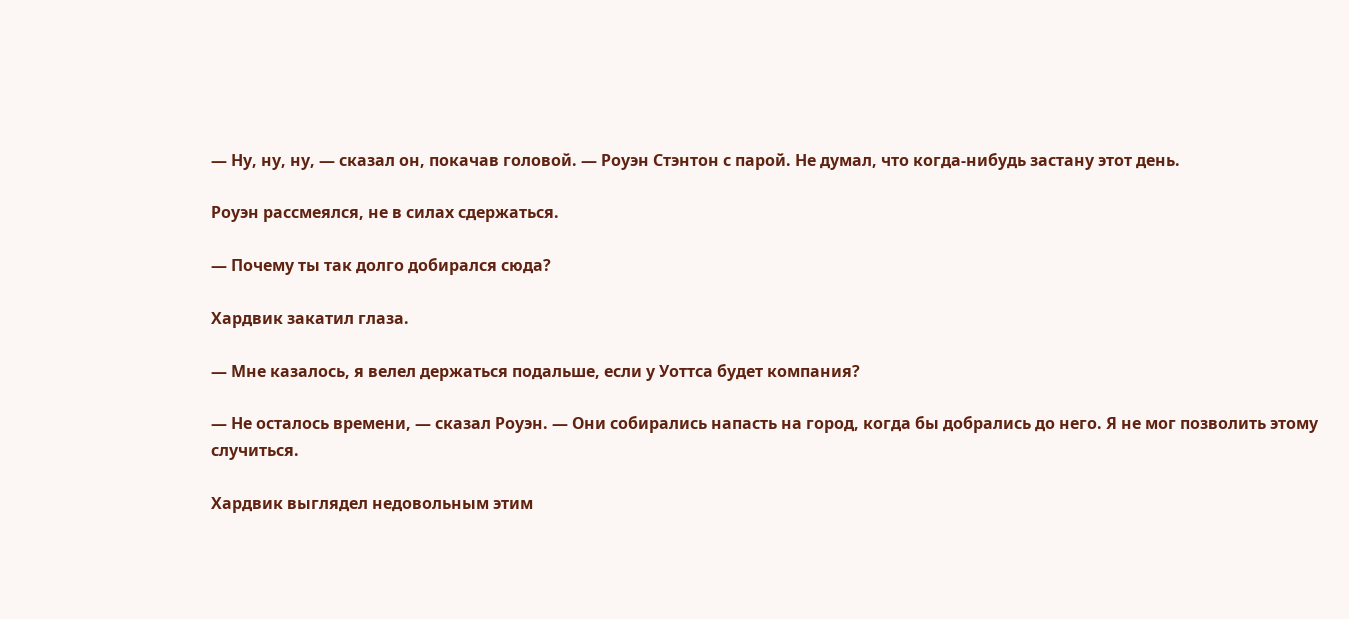— Ну, ну, ну, — сказал он, покачав головой. — Роуэн Стэнтон с парой. Не думал, что когда-нибудь застану этот день.

Роуэн рассмеялся, не в силах сдержаться.

— Почему ты так долго добирался сюда?

Хардвик закатил глаза.

— Мне казалось, я велел держаться подальше, если у Уоттса будет компания?

— Не осталось времени, — сказал Роуэн. — Они собирались напасть на город, когда бы добрались до него. Я не мог позволить этому случиться.

Хардвик выглядел недовольным этим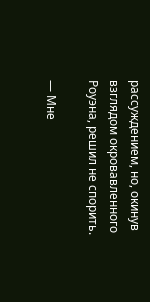рассуждением, но, окинув взглядом окровавленного Роуэна, решил не спорить.

— Мне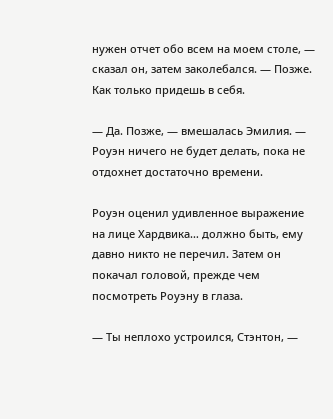нужен отчет обо всем на моем столе, — сказал он, затем заколебался. — Позже. Как только придешь в себя.

— Да. Позже, — вмешалась Эмилия. — Роуэн ничего не будет делать, пока не отдохнет достаточно времени.

Роуэн оценил удивленное выражение на лице Хардвика… должно быть, ему давно никто не перечил. Затем он покачал головой, прежде чем посмотреть Роуэну в глаза.

— Ты неплохо устроился, Стэнтон, —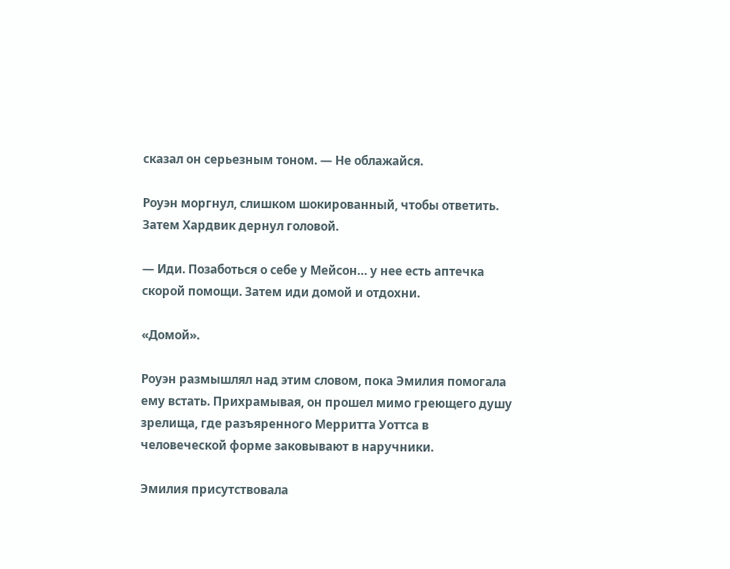сказал он серьезным тоном. — Не облажайся.

Роуэн моргнул, слишком шокированный, чтобы ответить. Затем Хардвик дернул головой.

— Иди. Позаботься о себе у Мейсон… у нее есть аптечка скорой помощи. Затем иди домой и отдохни.

«Домой».

Роуэн размышлял над этим словом, пока Эмилия помогала ему встать. Прихрамывая, он прошел мимо греющего душу зрелища, где разъяренного Мерритта Уоттса в человеческой форме заковывают в наручники.

Эмилия присутствовала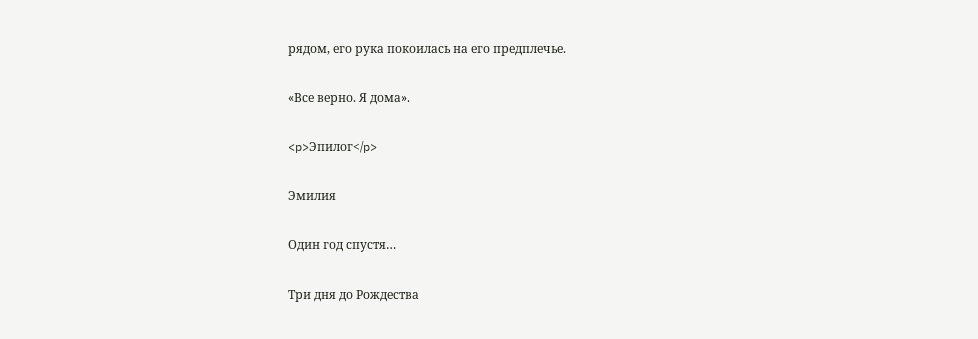рядом, его рука покоилась на его предплечье.

«Все верно. Я дома».

<p>Эпилог</p>

Эмилия

Один год спустя…

Три дня до Рождества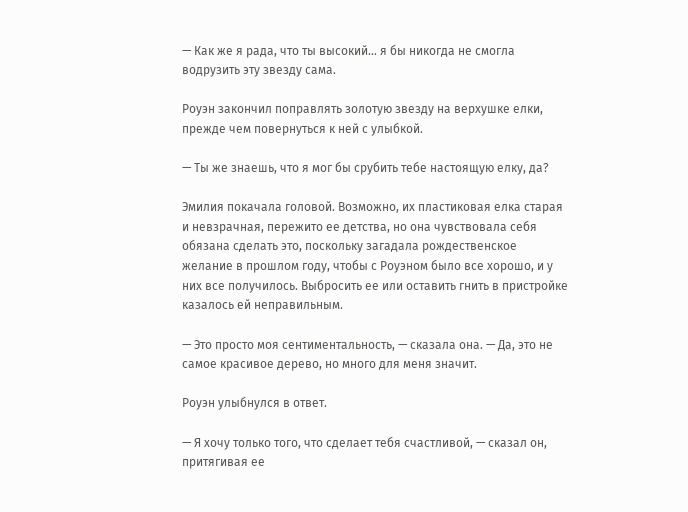— Как же я рада, что ты высокий… я бы никогда не смогла водрузить эту звезду сама.

Роуэн закончил поправлять золотую звезду на верхушке елки, прежде чем повернуться к ней с улыбкой.

— Ты же знаешь, что я мог бы срубить тебе настоящую елку, да?

Эмилия покачала головой. Возможно, их пластиковая елка старая и невзрачная, пережито ее детства, но она чувствовала себя обязана сделать это, поскольку загадала рождественское желание в прошлом году, чтобы с Роуэном было все хорошо, и у них все получилось. Выбросить ее или оставить гнить в пристройке казалось ей неправильным.

— Это просто моя сентиментальность, — сказала она. — Да, это не самое красивое дерево, но много для меня значит.

Роуэн улыбнулся в ответ.

— Я хочу только того, что сделает тебя счастливой, — сказал он, притягивая ее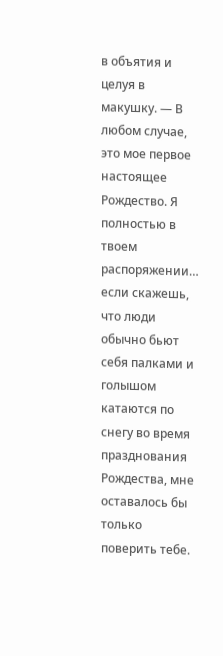в объятия и целуя в макушку. — В любом случае, это мое первое настоящее Рождество. Я полностью в твоем распоряжении… если скажешь, что люди обычно бьют себя палками и голышом катаются по снегу во время празднования Рождества, мне оставалось бы только поверить тебе.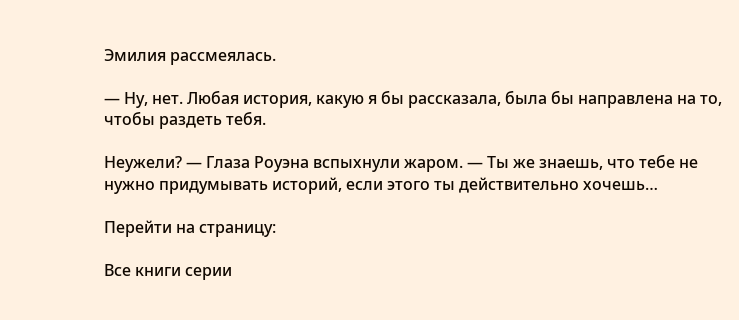Эмилия рассмеялась.

— Ну, нет. Любая история, какую я бы рассказала, была бы направлена на то, чтобы раздеть тебя.

Неужели? — Глаза Роуэна вспыхнули жаром. — Ты же знаешь, что тебе не нужно придумывать историй, если этого ты действительно хочешь…

Перейти на страницу:

Все книги серии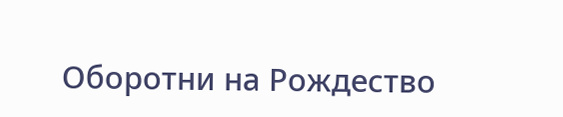Оборотни на Рождество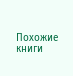Похожие книги